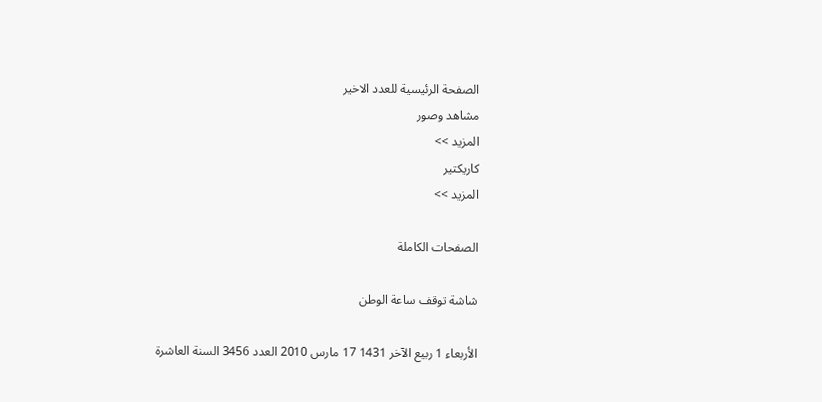الصفحة الرئيسية للعدد الاخير
مشاهد وصور
المزيد >>
كاريكتير
المزيد >>

الصفحات الكاملة

شاشة توقف ساعة الوطن

الأربعاء 1 ربيع الآخر 1431 17 مارس 2010 العدد 3456 السنة العاشرة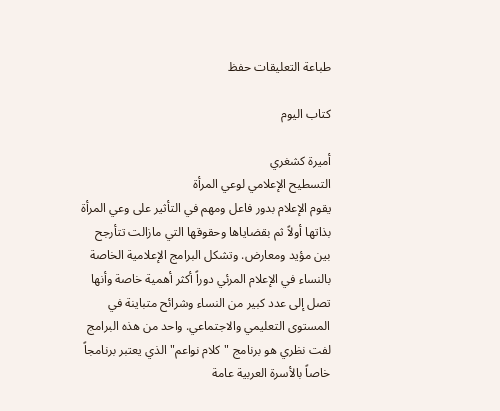طباعة التعليقات حفظ

كتاب اليوم

أميرة كشغري
التسطيح الإعلامي لوعي المرأة
يقوم الإعلام بدور فاعل ومهم في التأثير على وعي المرأة بذاتها أولاً ثم بقضاياها وحقوقها التي مازالت تتأرجح بين مؤيد ومعارض. وتشكل البرامج الإعلامية الخاصة بالنساء في الإعلام المرئي دوراً أكثر أهمية خاصة وأنها تصل إلى عدد كبير من النساء وشرائح متباينة في المستوى التعليمي والاجتماعي. واحد من هذه البرامج لفت نظري هو برنامج "كلام نواعم" الذي يعتبر برنامجاً خاصاً بالأسرة العربية عامة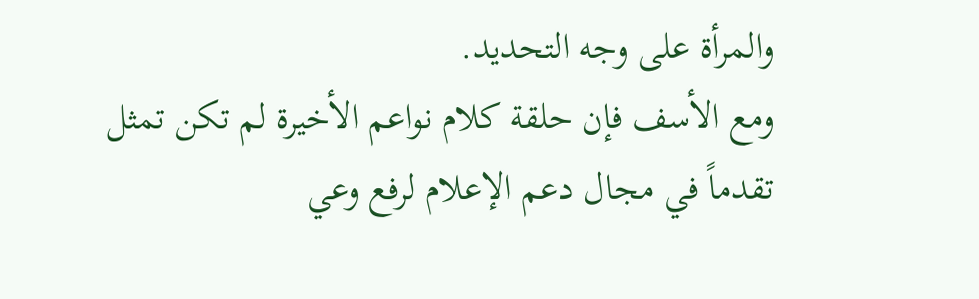والمرأة على وجه التحديد.
ومع الأسف فإن حلقة كلام نواعم الأخيرة لم تكن تمثل تقدماً في مجال دعم الإعلام لرفع وعي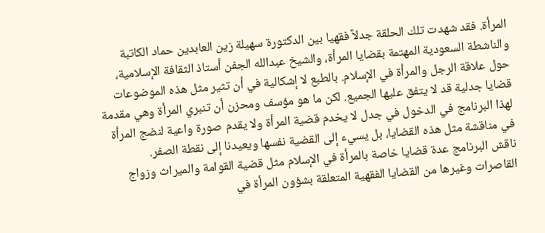المرأة. فقد شهدت تلك الحلقة جدلاً فقهيا بين الدكتورة سهيلة زين العابدين حماد الكاتبة والناشطة السعودية المهتمة بقضايا المرأة، والشيخ عبدالله الجفن أستاذ الثقافة الإسلامية، حول علاقة الرجل والمرأة في الإسلام. بالطبع لا إشكالية في أن تثير مثل هذه الموضوعات قضايا جدلية قد لا يتفق عليها الجميع. لكن ما هو مؤسف ومحزن أن تنبري المرأة وهي مقدمة لهذا البرنامج في الدخول في جدل لا يخدم قضية المرأة ولا يقدم صورة واعية لنضج المرأة في مناقشة مثل هذه القضايا، بل يسيء إلى القضية نفسها ويعيدنا إلى نقطة الصفر.
ناقش البرنامج عدة قضايا خاصة بالمرأة في الإسلام مثل قضية القوامة والميراث وزواج القاصرات وغيرها من القضايا الفقهية المتعلقة بشؤون المرأة في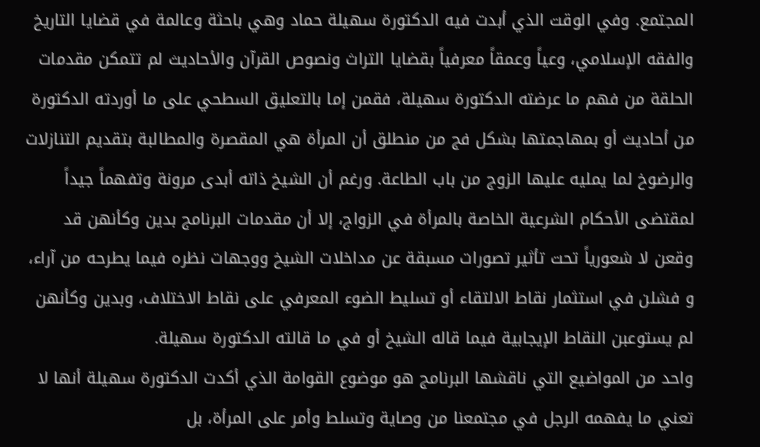المجتمع. وفي الوقت الذي أبدت فيه الدكتورة سهيلة حماد وهي باحثة وعالمة في قضايا التاريخ والفقه الإسلامي، وعياً وعمقاً معرفياً بقضايا التراث ونصوص القرآن والأحاديث لم تتمكن مقدمات الحلقة من فهم ما عرضته الدكتورة سهيلة، فقمن إما بالتعليق السطحي على ما أوردته الدكتورة من أحاديث أو بمهاجمتها بشكل فج من منطلق أن المرأة هي المقصرة والمطالبة بتقديم التنازلات والرضوخ لما يمليه عليها الزوج من باب الطاعة. ورغم أن الشيخ ذاته أبدى مرونة وتفهماً جيداً لمقتضى الأحكام الشرعية الخاصة بالمرأة في الزواج، إلا أن مقدمات البرنامج بدين وكأنهن قد وقعن لا شعورياً تحت تأثير تصورات مسبقة عن مداخلات الشيخ ووجهات نظره فيما يطرحه من آراء، و فشلن في استثمار نقاط الالتقاء أو تسليط الضوء المعرفي على نقاط الاختلاف، وبدين وكأنهن لم يستوعبن النقاط الإيجابية فيما قاله الشيخ أو في ما قالته الدكتورة سهيلة.
واحد من المواضيع التي ناقشها البرنامج هو موضوع القوامة الذي أكدت الدكتورة سهيلة أنها لا تعني ما يفهمه الرجل في مجتمعنا من وصاية وتسلط وأمر على المرأة، بل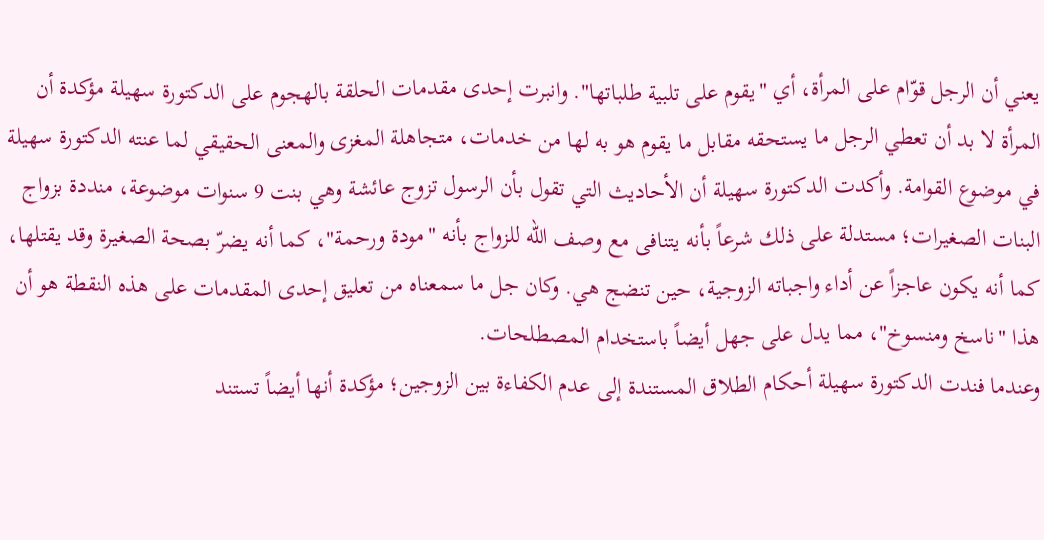يعني أن الرجل قوّام على المرأة، أي "يقوم على تلبية طلباتها". وانبرت إحدى مقدمات الحلقة بالهجوم على الدكتورة سهيلة مؤكدة أن المرأة لا بد أن تعطي الرجل ما يستحقه مقابل ما يقوم هو به لها من خدمات، متجاهلة المغزى والمعنى الحقيقي لما عنته الدكتورة سهيلة في موضوع القوامة. وأكدت الدكتورة سهيلة أن الأحاديث التي تقول بأن الرسول تزوج عائشة وهي بنت 9 سنوات موضوعة، منددة بزواج البنات الصغيرات؛ مستدلة على ذلك شرعاً بأنه يتنافى مع وصف الله للزواج بأنه "مودة ورحمة"، كما أنه يضرّ بصحة الصغيرة وقد يقتلها، كما أنه يكون عاجزاً عن أداء واجباته الزوجية، حين تنضج هي. وكان جل ما سمعناه من تعليق إحدى المقدمات على هذه النقطة هو أن هذا "ناسخ ومنسوخ"، مما يدل على جهل أيضاً باستخدام المصطلحات.
وعندما فندت الدكتورة سهيلة أحكام الطلاق المستندة إلى عدم الكفاءة بين الزوجين؛ مؤكدة أنها أيضاً تستند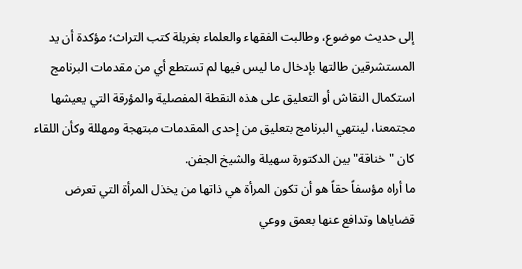إلى حديث موضوع، وطالبت الفقهاء والعلماء بغربلة كتب التراث؛ مؤكدة أن يد المستشرقين طالتها بإدخال ما ليس فيها لم تستطع أي من مقدمات البرنامج استكمال النقاش أو التعليق على هذه النقطة المفصلية والمؤرقة التي يعيشها مجتمعنا، لينتهي البرنامج بتعليق من إحدى المقدمات مبتهجة ومهللة وكأن اللقاء كان "خناقة" بين الدكتورة سهيلة والشيخ الجفن.
ما أراه مؤسفاً حقاً هو أن تكون المرأة هي ذاتها من يخذل المرأة التي تعرض قضاياها وتدافع عنها بعمق ووعي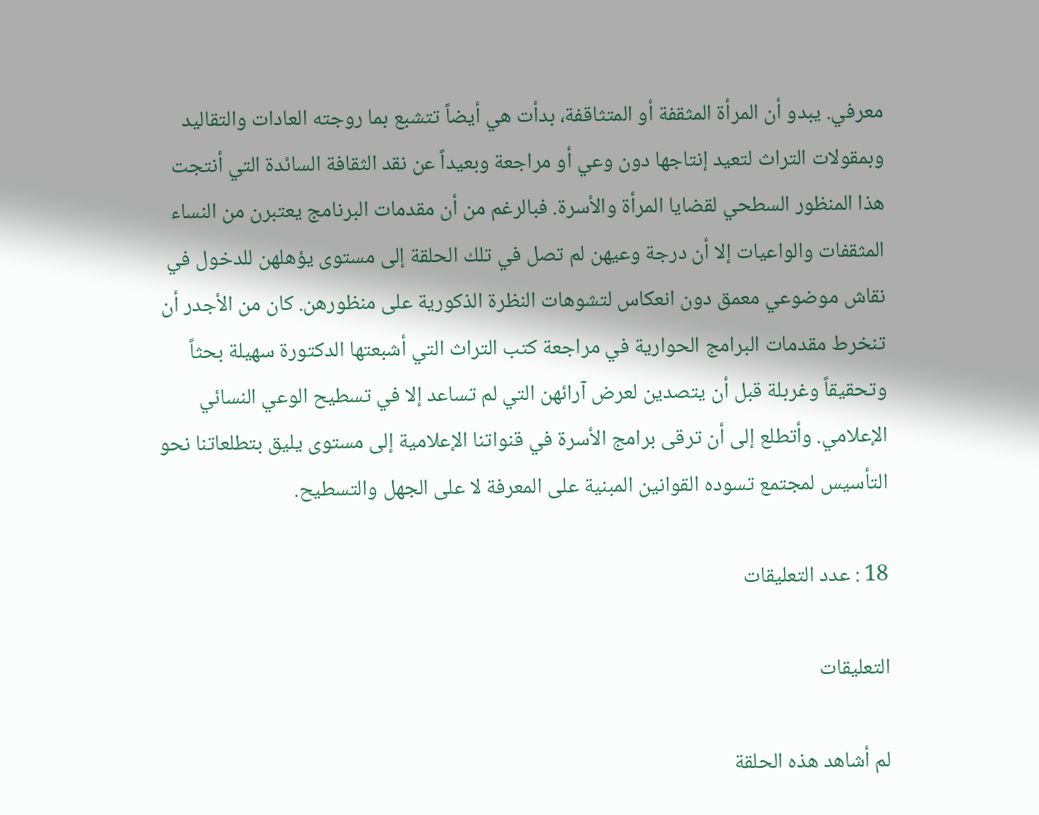معرفي. يبدو أن المرأة المثقفة أو المتثاقفة، بدأت هي أيضاً تتشبع بما روجته العادات والتقاليد وبمقولات التراث لتعيد إنتاجها دون وعي أو مراجعة وبعيداً عن نقد الثقافة السائدة التي أنتجت هذا المنظور السطحي لقضايا المرأة والأسرة. فبالرغم من أن مقدمات البرنامج يعتبرن من النساء المثقفات والواعيات إلا أن درجة وعيهن لم تصل في تلك الحلقة إلى مستوى يؤهلهن للدخول في نقاش موضوعي معمق دون انعكاس لتشوهات النظرة الذكورية على منظورهن. كان من الأجدر أن تنخرط مقدمات البرامج الحوارية في مراجعة كتب التراث التي أشبعتها الدكتورة سهيلة بحثاً وتحقيقاً وغربلة قبل أن يتصدين لعرض آرائهن التي لم تساعد إلا في تسطيح الوعي النسائي الإعلامي. وأتطلع إلى أن ترقى برامج الأسرة في قنواتنا الإعلامية إلى مستوى يليق بتطلعاتنا نحو التأسيس لمجتمع تسوده القوانين المبنية على المعرفة لا على الجهل والتسطيح.

18 : عدد التعليقات

التعليقات

لم أشاهد هذه الحلقة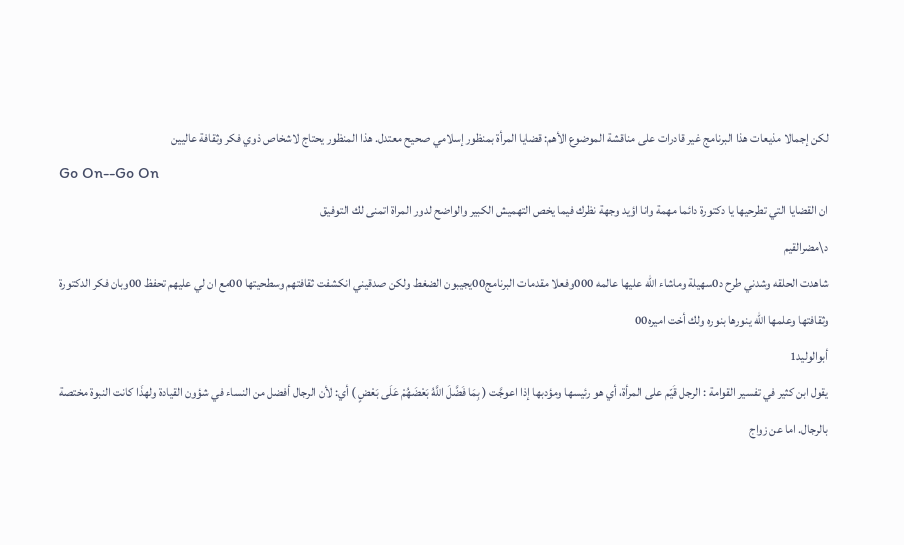لكن إجمالا مذيعات هذا البرنامج غير قادرات على مناقشة الموضوع الأهم: قضايا المرأة بمنظور إسلامي صحيح معتدل. هذا المنظور يحتاج لاشخاص ذوي فكر وثقافة عاليين
Go On--Go On
ان القضايا التي تطرحيها يا دكتورة دائما مهمة وانا اؤيد وجهة نظرك فيما يخص التهميش الكبير والواضح لدور المراة اتمنى لك التوفيق
د\مضرالقيم
شاهدت الحلقه وشدني طرح د0سهيلة وماشاء الله عليها عالمه 000وفعلا مقدمات البرنامج00يجيبون الضغط ولكن صدقيني انكشفت ثقافتهم وسطحيتها 00مع ان لي عليهم تحفظ 00وبان فكر الدكتورة وثقافتها وعلمها الله ينورها بنوره ولك أخت اميره00
أبوالوليد1
يقول ابن كثير في تفسير القوامة : الرجل قَيّم على المرأة، أي هو رئيسها ومؤدبها إذا اعوجَّت ( بِمَا فَضَّلَ اللَّهُ بَعْضَهُمْ عَلَى بَعْضٍ ) أي: لأن الرجال أفضل من النساء في شؤون القيادة ولهذَا كانت النبوة مختصة بالرجال. اما عن زواج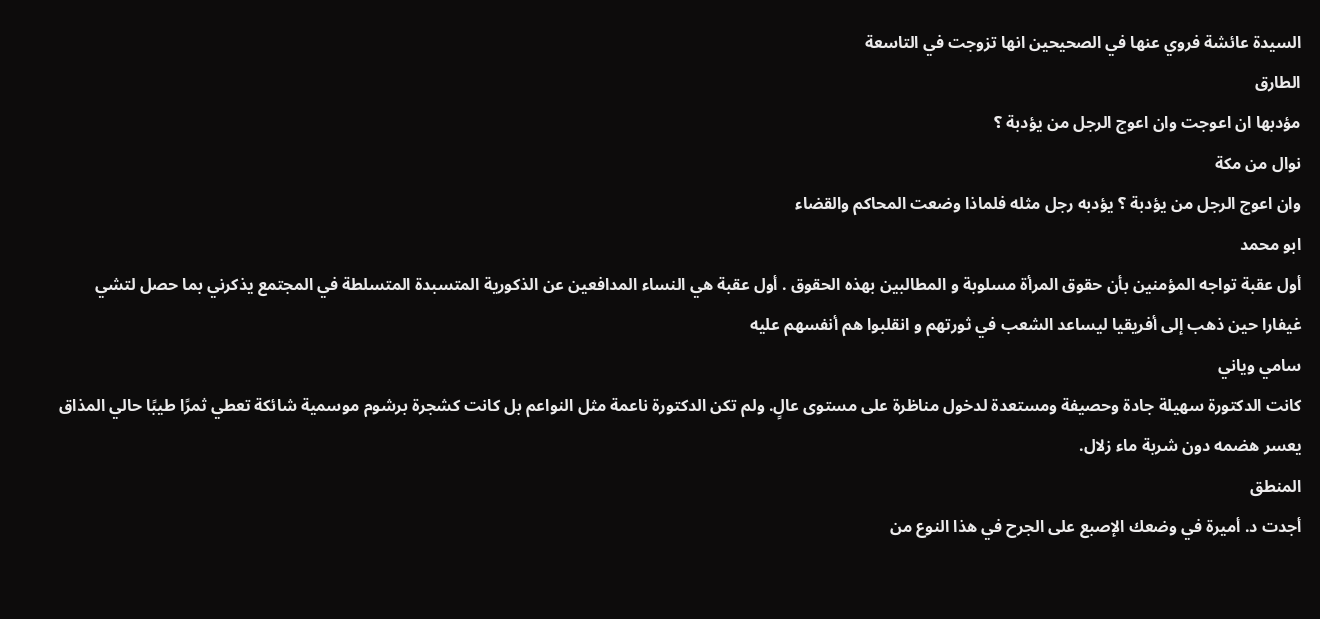السيدة عائشة فروي عنها في الصحيحين انها تزوجت في التاسعة
الطارق
مؤدبها ان اعوجت وان اعوج الرجل من يؤدبة ؟
نوال من مكة
وان اعوج الرجل من يؤدبة ؟ يؤدبه رجل مثله فلماذا وضعت المحاكم والقضاء
ابو محمد
أول عقبة تواجه المؤمنين بأن حقوق المرأة مسلوبة و المطالبين بهذه الحقوق . أول عقبة هي النساء المدافعين عن الذكورية المتسبدة المتسلطة في المجتمع يذكرني بما حصل لتشي غيفارا حين ذهب إلى أفريقيا ليساعد الشعب في ثورتهم و انقلبوا هم أنفسهم عليه
سامي وياني
كانت الدكتورة سهيلة جادة وحصيفة ومستعدة لدخول مناظرة على مستوى عالٍ. ولم تكن الدكتورة ناعمة مثل النواعم بل كانت كشجرة برشوم موسمية شائكة تعطي ثمرًا طيبًا حالي المذاق يعسر هضمه دون شربة ماء زلال.
المنطق
أجدت د. أميرة في وضعك الإصبع على الجرح في هذا النوع من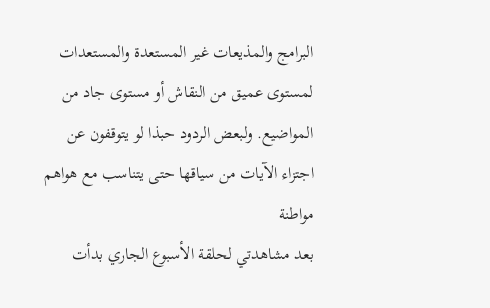البرامج والمذيعات غير المستعدة والمستعدات لمستوى عميق من النقاش أو مستوى جاد من المواضيع. ولبعض الردود حبذا لو يتوقفون عن اجتزاء الآيات من سياقها حتى يتناسب مع هواهم
مواطنة
بعد مشاهدتي لحلقة الأسبوع الجاري بدأت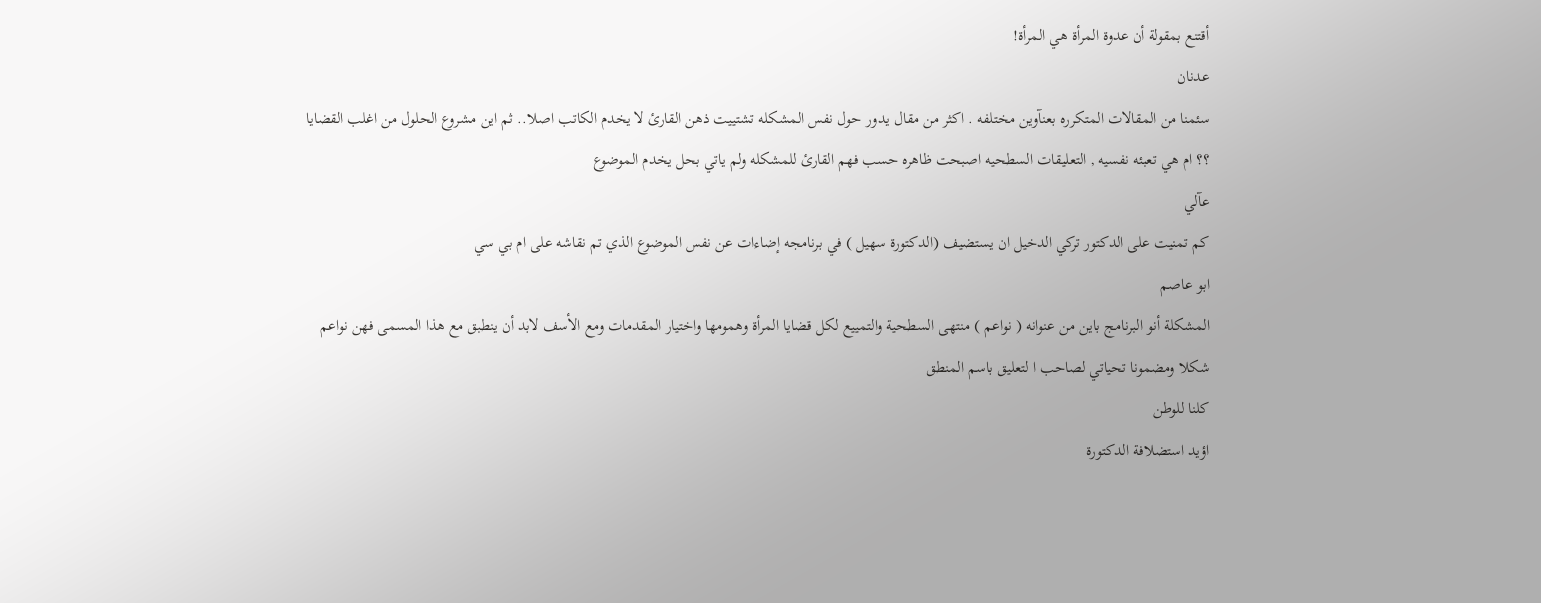أقتنع بمقولة أن عدوة المرأة هي المرأة!
عدنان
سئمنا من المقالات المتكرره بعنآوين مختلفه . اكثر من مقال يدور حول نفس المشكله تشتييت ذهن القارئ لا يخدم الكاتب اصلا.. ثم اين مشروع الحلول من اغلب القضايا ؟؟ ام هي تعبئه نفسيه , التعليقات السطحيه اصبحت ظاهره حسب فهم القارئ للمشكله ولم ياتي بحل يخدم الموضوع
عآلي
كم تمنيت على الدكتور تركي الدخيل ان يستضيف (الدكتورة سهيل ) في برنامجه إضاءات عن نفس الموضوع الذي تم نقاشه على ام بي سي
ابو عاصم
المشكلة أنو البرنامج باين من عنوانه ( نواعم ) منتهى السطحية والتمييع لكل قضايا المرأة وهمومها واختيار المقدمات ومع الأسف لابد أن ينطبق مع هذا المسمى فهن نواعم شكلا ومضمونا تحياتي لصاحب ا لتعليق باسم المنطق
كلنا للوطن
اؤيد استضلافة الدكتورة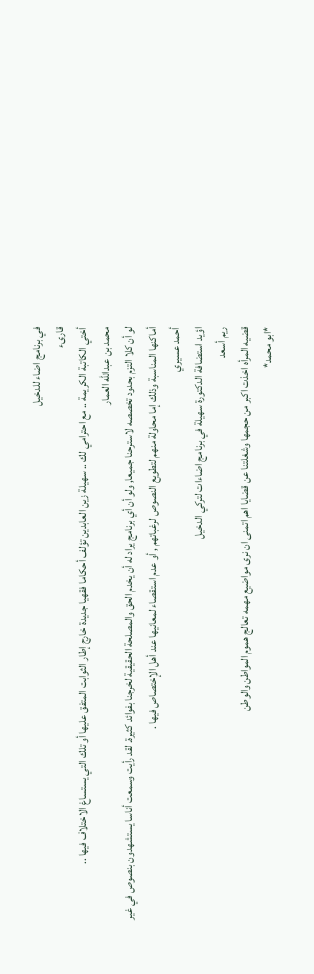في برنامج اضاء للدخيل
قارىء
أختي الكاتبة الكريمة .. مع احترامي لك .. سهيلة زين العابدين تؤلف أحكاما فقهيا جديدة خارج إطار الثوابت المتفق عليها أو تلك التي يستساغ الاختلاف فيها ..
محمد بن عبدالله العمار
لو أن كلا التزم بحدود تخصصه لاسترحنا جميعا, ولو أن أي برنامج يراد له أن يخدم الحق والمصلحة الحقيقية لخرجنا بفوائد كثيرة. لقد رأيت وسمعت أناسا يستشهدون بنصوص في غير أماكنها المناسبة وذلك إما محاولة منهم لتطويع النصوص لرغباتهم , أو عدم استقصاء لمعانيها عند أهل الإختصاص فيها .
أحمد عسيري
اؤيد استضافة الدكتورة سهيلة في برنامج اضاءات لتركي الدخيل
ريم أسعد
قضيه المرأه اخذت اكبر من حجمها وشغلتنا عن قضايا اهم اتمنى ان نرى مواضيع مهمه تعالج هموم المواطن والوطن
*ابو محمد*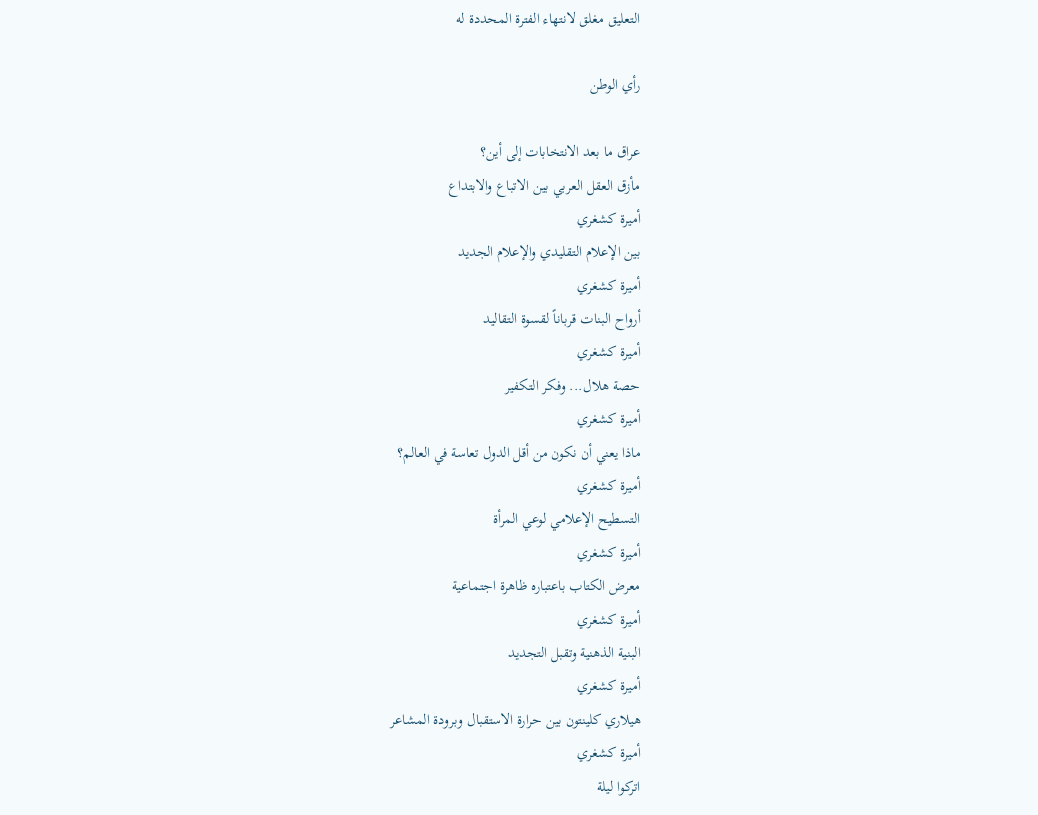التعليق مغلق لانتهاء الفترة المحددة له

رأي الوطن

عراق ما بعد الانتخابات إلى أين؟
مأزق العقل العربي بين الاتباع والابتداع
أميرة كشغري
بين الإعلام التقليدي والإعلام الجديد
أميرة كشغري
أرواح البنات قرباناً لقسوة التقاليد
أميرة كشغري
حصة هلال... وفكر التكفير
أميرة كشغري
ماذا يعني أن نكون من أقل الدول تعاسة في العالم؟
أميرة كشغري
التسطيح الإعلامي لوعي المرأة
أميرة كشغري
معرض الكتاب باعتباره ظاهرة اجتماعية
أميرة كشغري
البنية الذهنية وتقبل التجديد
أميرة كشغري
هيلاري كلينتون بين حرارة الاستقبال وبرودة المشاعر
أميرة كشغري
اتركوا ليلة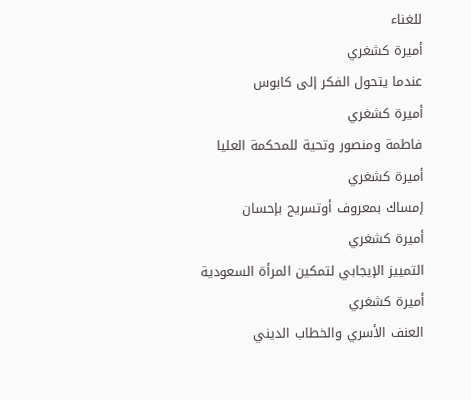للغناء
أميرة كشغري
عندما يتحول الفكر إلى كابوس
أميرة كشغري
فاطمة ومنصور وتحية للمحكمة العليا
أميرة كشغري
إمساك بمعروف أوتسريح بإحسان
أميرة كشغري
التمييز الإيجابي لتمكين المرأة السعودية
أميرة كشغري
العنف الأسري والخطاب الديني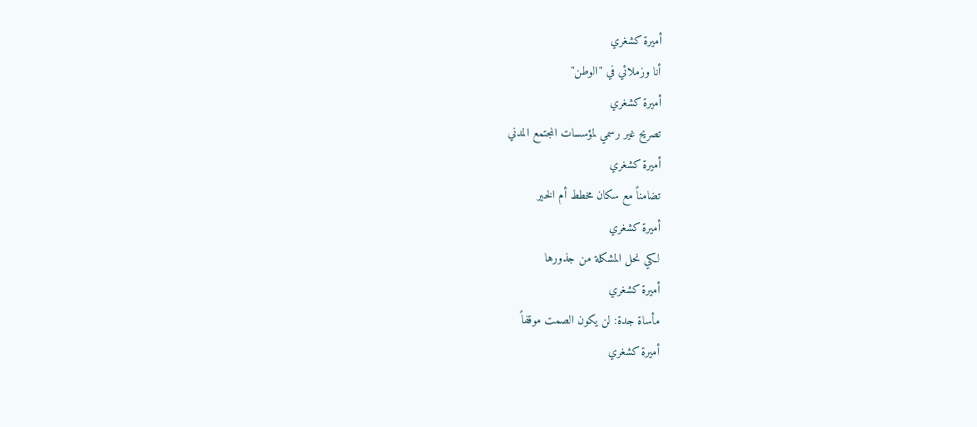أميرة كشغري
أنا وزملائي في "الوطن"
أميرة كشغري
تصريح غير رسمي لمؤسسات المجتمع المدني
أميرة كشغري
تضامناً مع سكان مخطط أم الخير
أميرة كشغري
لكي نحل المشكلة من جذورها
أميرة كشغري
مأساة جدة: لن يكون الصمت موقفاً
أميرة كشغري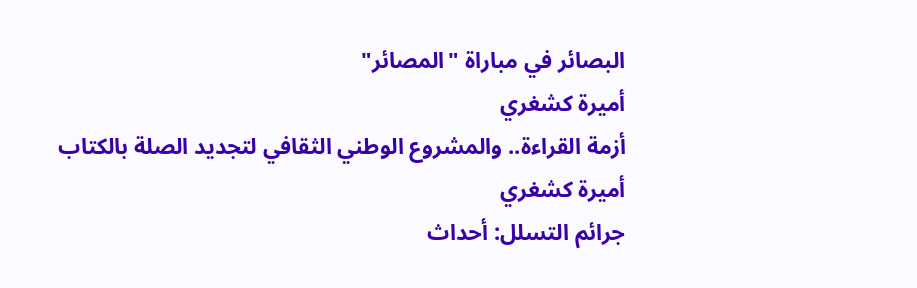البصائر في مباراة "المصائر"
أميرة كشغري
أزمة القراءة.. والمشروع الوطني الثقافي لتجديد الصلة بالكتاب
أميرة كشغري
جرائم التسلل: أحداث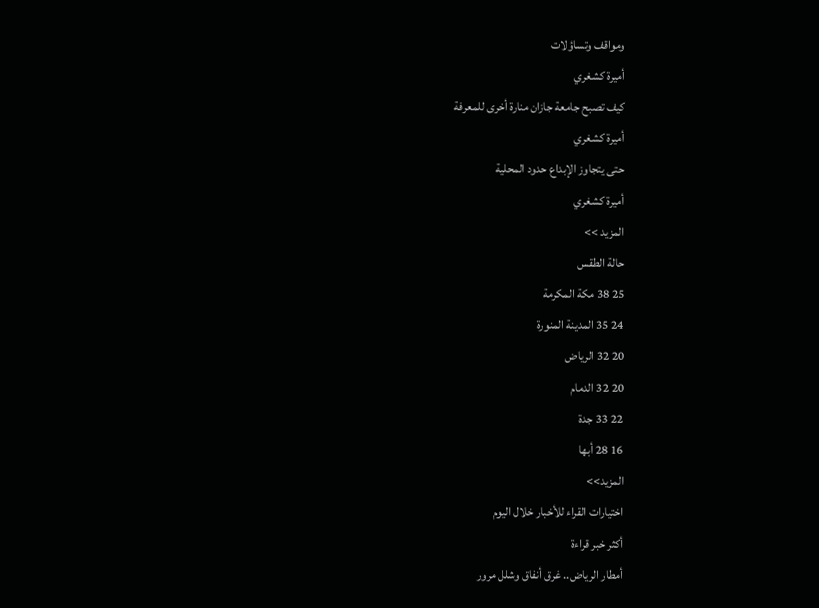ومواقف وتساؤلات
أميرة كشغري
كيف تصبح جامعة جازان منارة أخرى للمعرفة
أميرة كشغري
حتى يتجاوز الإبداع حدود المحلية
أميرة كشغري
المزيد >>
حالة الطقس
25 38 مكة المكرمة
24 35 المدينة المنورة
20 32 الرياض
20 32 الدمام
22 33 جدة
16 28 أبها
المزيد>>
اختيارات القراء للأخبار خلال اليوم
أكثر خبر قراءة
أمطار الرياض.. غرق أنفاق وشلل مرور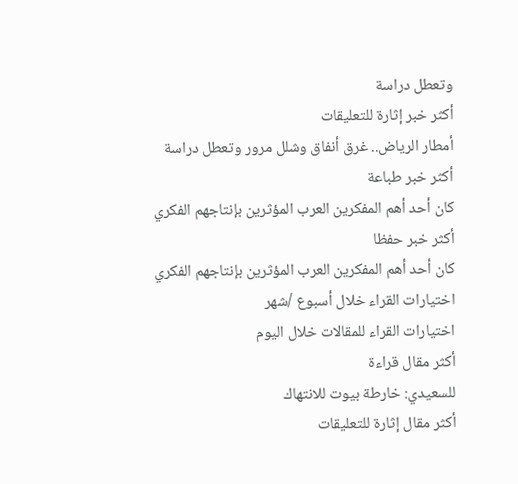وتعطل دراسة
أكثر خبر إثارة للتعليقات
أمطار الرياض.. غرق أنفاق وشلل مرور وتعطل دراسة
أكثر خبر طباعة
كان أحد أهم المفكرين العرب المؤثرين بإنتاجهم الفكري
أكثر خبر حفظا
كان أحد أهم المفكرين العرب المؤثرين بإنتاجهم الفكري
اختيارات القراء خلال أسبوع /شهر
اختيارات القراء للمقالات خلال اليوم
أكثر مقال قراءة
للسعيدي: خارطة بيوت للانتهاك
أكثر مقال إثارة للتعليقات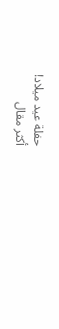حفلة عيد ميلاد!
أكثر مقال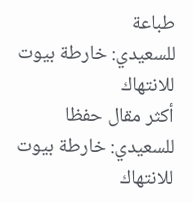طباعة
للسعيدي: خارطة بيوت للانتهاك
أكثر مقال حفظا
للسعيدي: خارطة بيوت للانتهاك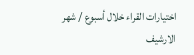اختيارات القراء خلال أسبوع / شهر
الارشيف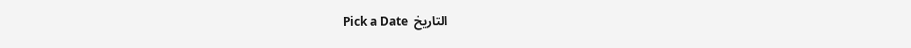التاريخ  Pick a Date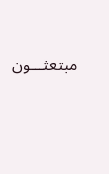مبتعثـــون